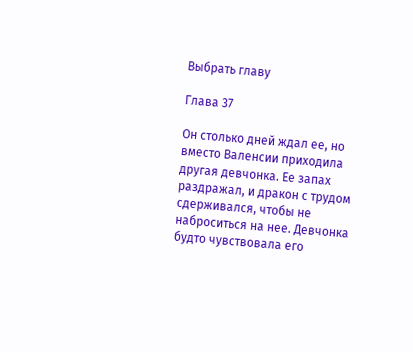Выбрать главу

Глава 37

Он столько дней ждал ее, но вместо Валенсии приходила другая девчонка. Ее запах раздражал, и дракон с трудом сдерживался, чтобы не наброситься на нее. Девчонка будто чувствовала его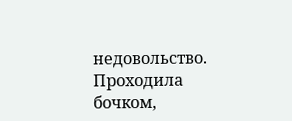недовольство. Проходила бочком,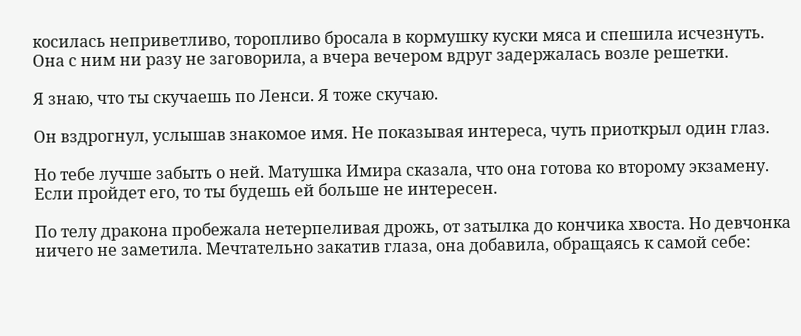косилась неприветливо, торопливо бросала в кормушку куски мяса и спешила исчезнуть. Она с ним ни разу не заговорила, а вчера вечером вдруг задержалась возле решетки.

Я знаю, что ты скучаешь по Ленси. Я тоже скучаю.

Он вздрогнул, услышав знакомое имя. Не показывая интереса, чуть приоткрыл один глаз.

Но тебе лучше забыть о ней. Матушка Имира сказала, что она готова ко второму экзамену. Если пройдет его, то ты будешь ей больше не интересен.

По телу дракона пробежала нетерпеливая дрожь, от затылка до кончика хвоста. Но девчонка ничего не заметила. Мечтательно закатив глаза, она добавила, обращаясь к самой себе: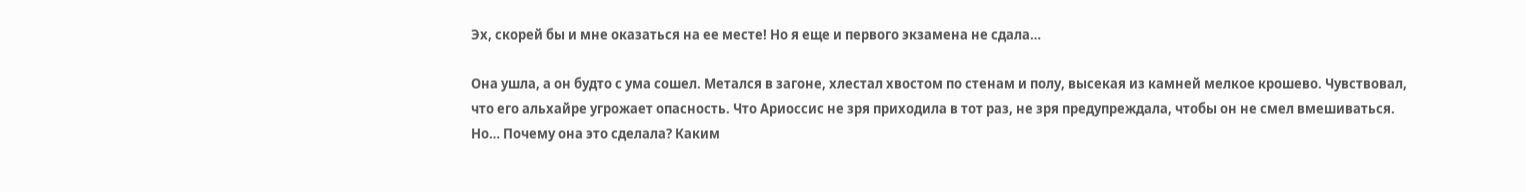Эх, скорей бы и мне оказаться на ее месте! Но я еще и первого экзамена не сдала…

Она ушла, а он будто с ума сошел. Метался в загоне, хлестал хвостом по стенам и полу, высекая из камней мелкое крошево. Чувствовал, что его альхайре угрожает опасность. Что Ариоссис не зря приходила в тот раз, не зря предупреждала, чтобы он не смел вмешиваться. Но… Почему она это сделала? Каким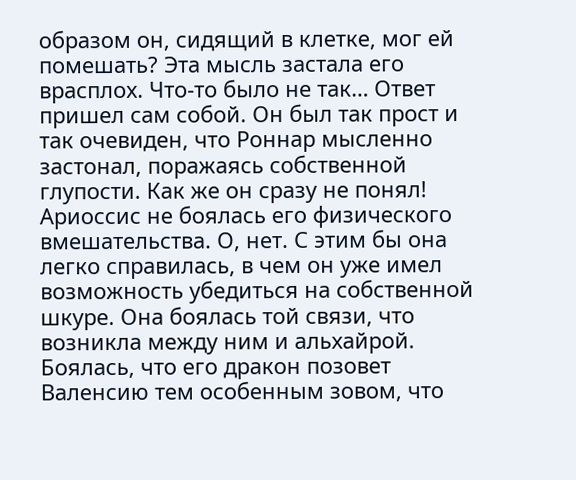образом он, сидящий в клетке, мог ей помешать? Эта мысль застала его врасплох. Что-то было не так… Ответ пришел сам собой. Он был так прост и так очевиден, что Роннар мысленно застонал, поражаясь собственной глупости. Как же он сразу не понял! Ариоссис не боялась его физического вмешательства. О, нет. С этим бы она легко справилась, в чем он уже имел возможность убедиться на собственной шкуре. Она боялась той связи, что возникла между ним и альхайрой. Боялась, что его дракон позовет Валенсию тем особенным зовом, что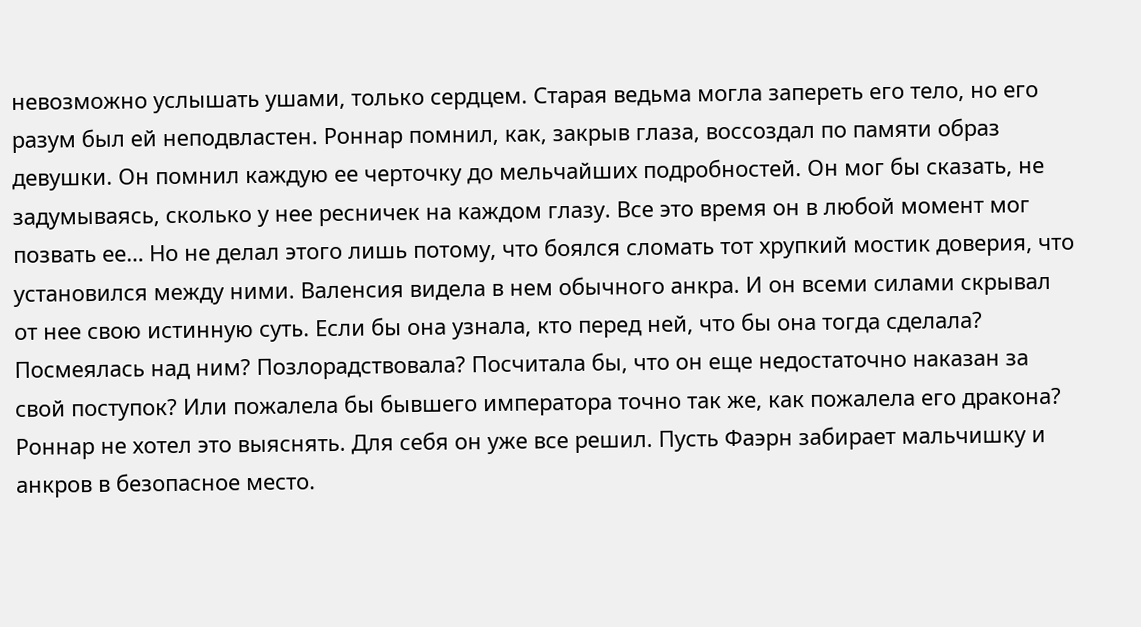невозможно услышать ушами, только сердцем. Старая ведьма могла запереть его тело, но его разум был ей неподвластен. Роннар помнил, как, закрыв глаза, воссоздал по памяти образ девушки. Он помнил каждую ее черточку до мельчайших подробностей. Он мог бы сказать, не задумываясь, сколько у нее ресничек на каждом глазу. Все это время он в любой момент мог позвать ее… Но не делал этого лишь потому, что боялся сломать тот хрупкий мостик доверия, что установился между ними. Валенсия видела в нем обычного анкра. И он всеми силами скрывал от нее свою истинную суть. Если бы она узнала, кто перед ней, что бы она тогда сделала? Посмеялась над ним? Позлорадствовала? Посчитала бы, что он еще недостаточно наказан за свой поступок? Или пожалела бы бывшего императора точно так же, как пожалела его дракона? Роннар не хотел это выяснять. Для себя он уже все решил. Пусть Фаэрн забирает мальчишку и анкров в безопасное место.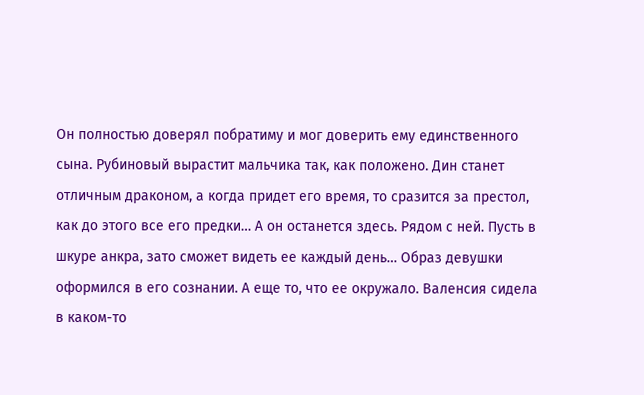Он полностью доверял побратиму и мог доверить ему единственного сына. Рубиновый вырастит мальчика так, как положено. Дин станет отличным драконом, а когда придет его время, то сразится за престол, как до этого все его предки… А он останется здесь. Рядом с ней. Пусть в шкуре анкра, зато сможет видеть ее каждый день… Образ девушки оформился в его сознании. А еще то, что ее окружало. Валенсия сидела в каком-то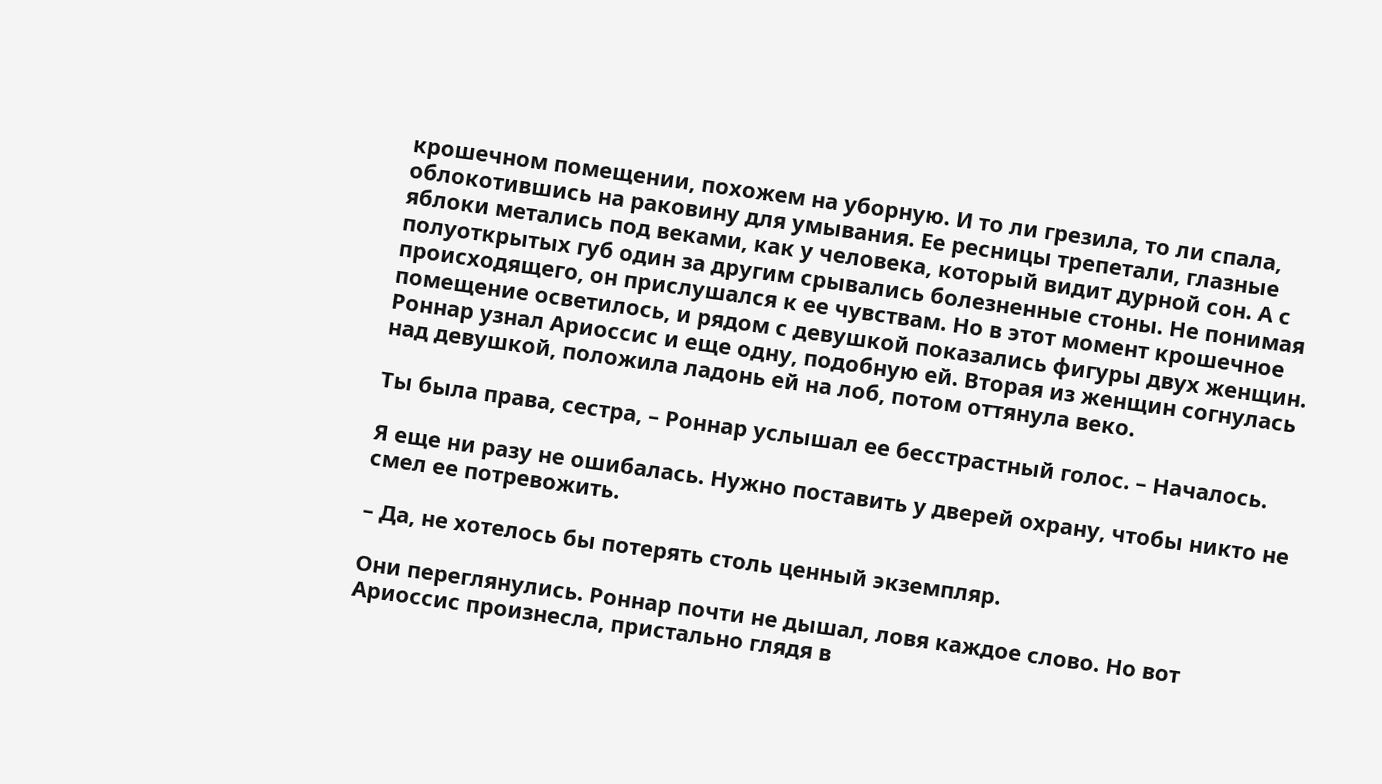крошечном помещении, похожем на уборную. И то ли грезила, то ли спала, облокотившись на раковину для умывания. Ее ресницы трепетали, глазные яблоки метались под веками, как у человека, который видит дурной сон. А с полуоткрытых губ один за другим срывались болезненные стоны. Не понимая происходящего, он прислушался к ее чувствам. Но в этот момент крошечное помещение осветилось, и рядом с девушкой показались фигуры двух женщин. Роннар узнал Ариоссис и еще одну, подобную ей. Вторая из женщин согнулась над девушкой, положила ладонь ей на лоб, потом оттянула веко.

Ты была права, сестра, – Роннар услышал ее бесстрастный голос. – Началось.

Я еще ни разу не ошибалась. Нужно поставить у дверей охрану, чтобы никто не смел ее потревожить.

– Да, не хотелось бы потерять столь ценный экземпляр.

Они переглянулись. Роннар почти не дышал, ловя каждое слово. Но вот Ариоссис произнесла, пристально глядя в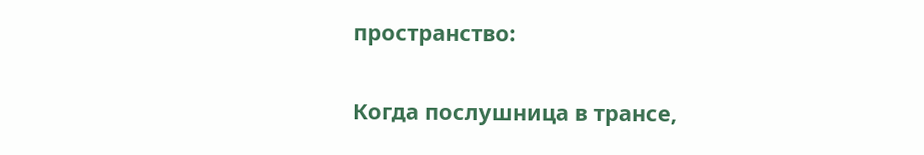пространство:

Когда послушница в трансе,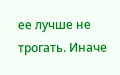ее лучше не трогать. Иначе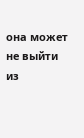она может не выйти из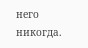него никогда.